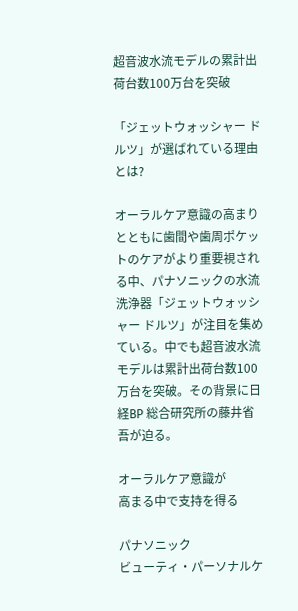超音波水流モデルの累計出荷台数100万台を突破

「ジェットウォッシャー ドルツ」が選ばれている理由とは?

オーラルケア意識の高まりとともに歯間や歯周ポケットのケアがより重要視される中、パナソニックの水流洗浄器「ジェットウォッシャー ドルツ」が注目を集めている。中でも超音波水流モデルは累計出荷台数100万台を突破。その背景に日経BP 総合研究所の藤井省吾が迫る。

オーラルケア意識が
高まる中で支持を得る

パナソニック
ビューティ・パーソナルケ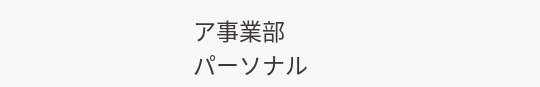ア事業部
パーソナル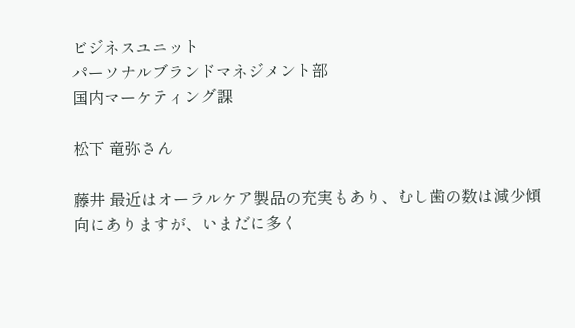ビジネスユニット
パーソナルブランドマネジメント部
国内マーケティング課

松下 竜弥さん

藤井 最近はオーラルケア製品の充実もあり、むし歯の数は減少傾向にありますが、いまだに多く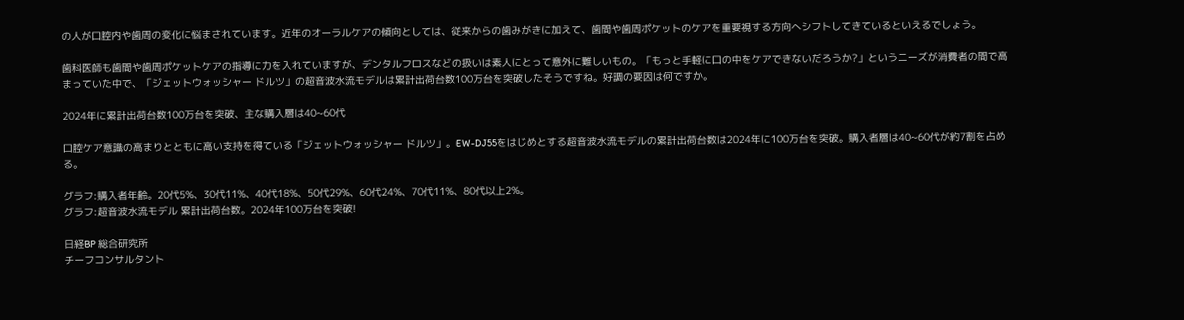の人が口腔内や歯周の変化に悩まされています。近年のオーラルケアの傾向としては、従来からの歯みがきに加えて、歯間や歯周ポケットのケアを重要視する方向へシフトしてきているといえるでしょう。

歯科医師も歯間や歯周ポケットケアの指導に力を入れていますが、デンタルフロスなどの扱いは素人にとって意外に難しいもの。「もっと手軽に口の中をケアできないだろうか?」というニーズが消費者の間で高まっていた中で、「ジェットウォッシャー ドルツ」の超音波水流モデルは累計出荷台数100万台を突破したそうですね。好調の要因は何ですか。

2024年に累計出荷台数100万台を突破、主な購入層は40~60代

口腔ケア意識の高まりとともに高い支持を得ている「ジェットウォッシャー ドルツ」。EW-DJ55をはじめとする超音波水流モデルの累計出荷台数は2024年に100万台を突破。購入者層は40~60代が約7割を占める。

グラフ:購入者年齢。20代5%、30代11%、40代18%、50代29%、60代24%、70代11%、80代以上2%。
グラフ:超音波水流モデル 累計出荷台数。2024年100万台を突破!

日経BP 総合研究所
チーフコンサルタント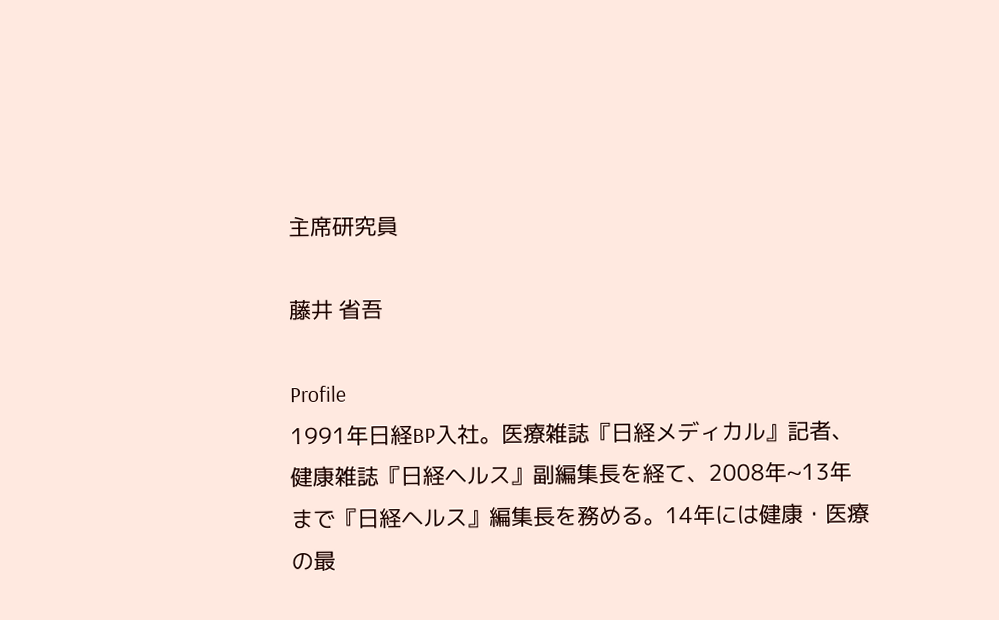主席研究員

藤井 省吾

Profile
1991年日経BP入社。医療雑誌『日経メディカル』記者、健康雑誌『日経ヘルス』副編集長を経て、2008年~13年まで『日経ヘルス』編集長を務める。14年には健康・医療の最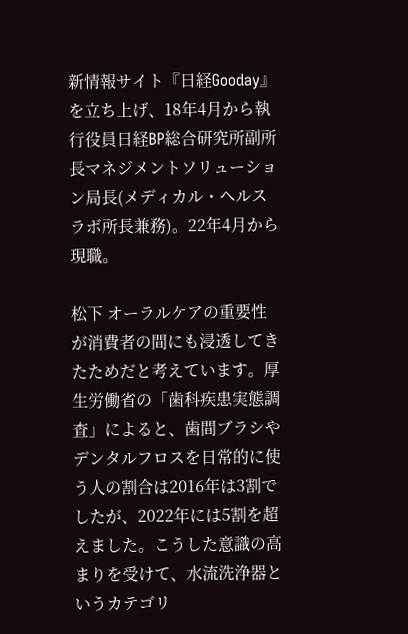新情報サイト『日経Gooday』を立ち上げ、18年4月から執行役員日経BP総合研究所副所長マネジメントソリューション局長(メディカル・ヘルスラボ所長兼務)。22年4月から現職。

松下 オーラルケアの重要性が消費者の間にも浸透してきたためだと考えています。厚生労働省の「歯科疾患実態調査」によると、歯間ブラシやデンタルフロスを日常的に使う人の割合は2016年は3割でしたが、2022年には5割を超えました。こうした意識の高まりを受けて、水流洗浄器というカテゴリ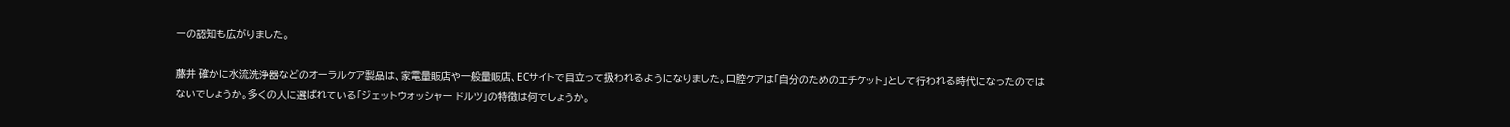ーの認知も広がりました。

藤井 確かに水流洗浄器などのオーラルケア製品は、家電量販店や一般量販店、ECサイトで目立って扱われるようになりました。口腔ケアは「自分のためのエチケット」として行われる時代になったのではないでしょうか。多くの人に選ばれている「ジェットウォッシャー ドルツ」の特徴は何でしょうか。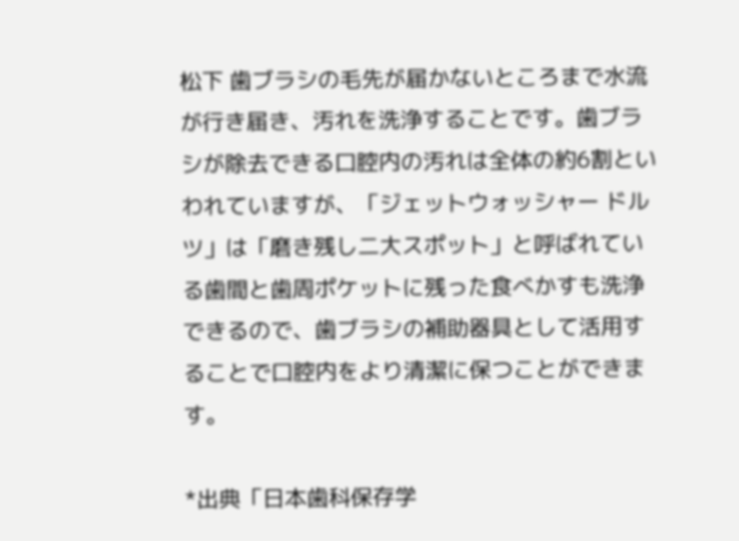松下 歯ブラシの毛先が届かないところまで水流が行き届き、汚れを洗浄することです。歯ブラシが除去できる口腔内の汚れは全体の約6割といわれていますが、「ジェットウォッシャー ドルツ」は「磨き残し二大スポット」と呼ばれている歯間と歯周ポケットに残った食べかすも洗浄できるので、歯ブラシの補助器具として活用することで口腔内をより清潔に保つことができます。

*出典「日本歯科保存学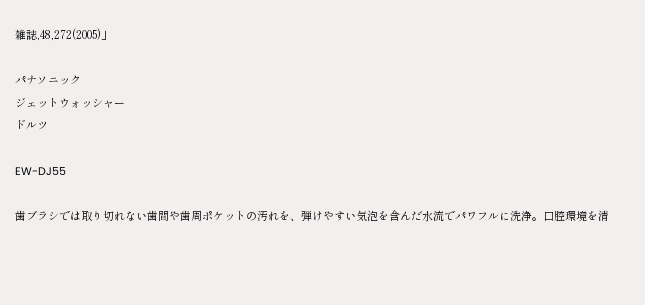雑誌,48,272(2005)」

パナソニック
ジェットウォッシャー
ドルツ

EW-DJ55

歯ブラシでは取り切れない歯間や歯周ポケットの汚れを、弾けやすい気泡を含んだ水流でパワフルに洗浄。口腔環境を清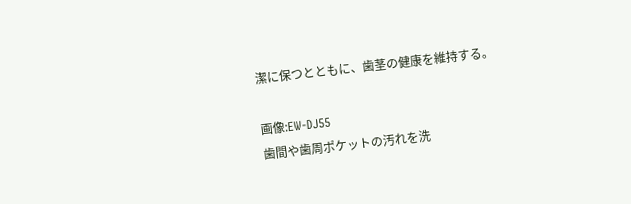潔に保つとともに、歯茎の健康を維持する。

画像:EW-DJ55
歯間や歯周ポケットの汚れを洗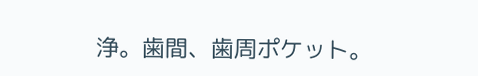浄。歯間、歯周ポケット。